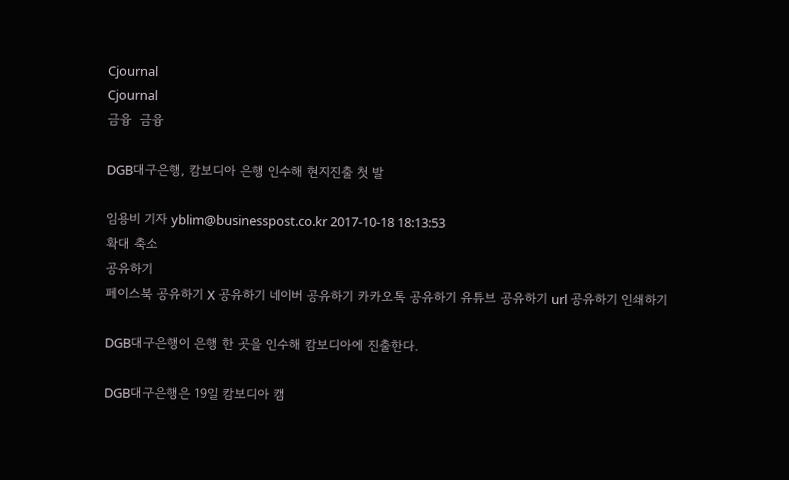Cjournal
Cjournal
금융  금융

DGB대구은행, 캄보디아 은행 인수해 현지진출 첫 발

임용비 기자 yblim@businesspost.co.kr 2017-10-18 18:13:53
확대 축소
공유하기
페이스북 공유하기 X 공유하기 네이버 공유하기 카카오톡 공유하기 유튜브 공유하기 url 공유하기 인쇄하기

DGB대구은행이 은행 한 곳을 인수해 캄보디아에 진출한다.

DGB대구은행은 19일 캄보디아 캠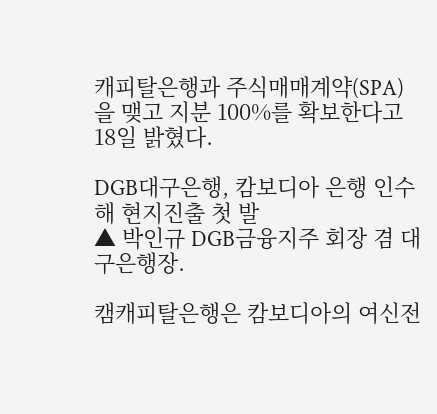캐피탈은행과 주식매매계약(SPA)을 맺고 지분 100%를 확보한다고 18일 밝혔다.

DGB대구은행, 캄보디아 은행 인수해 현지진출 첫 발
▲ 박인규 DGB금융지주 회장 겸 대구은행장.

캠캐피탈은행은 캄보디아의 여신전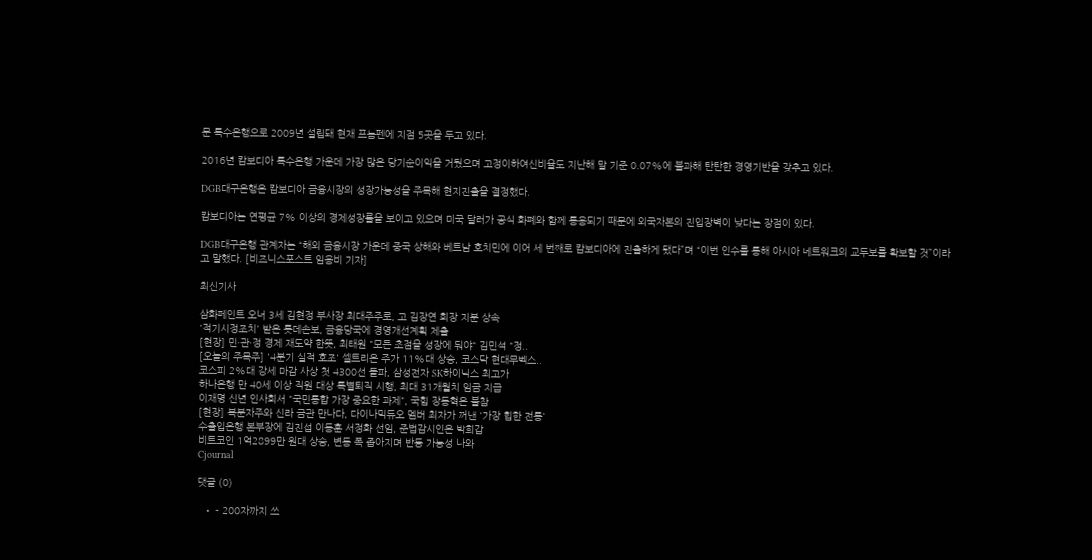문 특수은행으로 2009년 설립돼 현재 프놈펜에 지점 5곳을 두고 있다.

2016년 캄보디아 특수은행 가운데 가장 많은 당기순이익을 거뒀으며 고정이하여신비율도 지난해 말 기준 0.07%에 불과해 탄탄한 경영기반을 갖추고 있다.

DGB대구은행은 캄보디아 금융시장의 성장가능성을 주목해 현지진출을 결정했다.

캄보디아는 연평균 7% 이상의 경제성장률을 보이고 있으며 미국 달러가 공식 화폐와 함께 통용되기 때문에 외국자본의 진입장벽이 낮다는 장점이 있다.

DGB대구은행 관계자는 “해외 금융시장 가운데 중국 상해와 베트남 호치민에 이어 세 번째로 캄보디아에 진출하게 됐다”며 “이번 인수를 통해 아시아 네트워크의 교두보를 확보할 것”이라고 말했다. [비즈니스포스트 임용비 기자]

최신기사

삼화페인트 오너 3세 김현정 부사장 최대주주로, 고 김장연 회장 지분 상속
'적기시정조치' 받은 롯데손보, 금융당국에 경영개선계획 제출
[현장] 민·관·정 경제 재도약 한뜻, 최태원 "모든 초점을 성장에 둬야" 김민석 "정..
[오늘의 주목주] '4분기 실적 호조' 셀트리온 주가 11%대 상승, 코스닥 현대무벡스..
코스피 2%대 강세 마감 사상 첫 4300선 돌파, 삼성전자 SK하이닉스 최고가
하나은행 만 40세 이상 직원 대상 특별퇴직 시행, 최대 31개월치 임금 지급
이재명 신년 인사회서 "국민통합 가장 중요한 과제", 국힘 장동혁은 불참
[현장] 복분자주와 신라 금관 만나다, 다이나믹듀오 멤버 최자가 꺼낸 '가장 힙한 전통'
수출입은행 본부장에 김진섭 이동훈 서정화 선임, 준법감시인은 박희갑
비트코인 1억2899만 원대 상승, 변동 폭 좁아지며 반등 가능성 나와
Cjournal

댓글 (0)

  • - 200자까지 쓰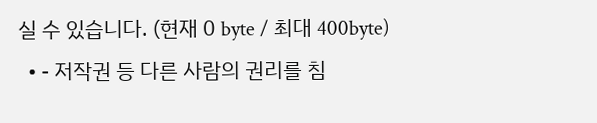실 수 있습니다. (현재 0 byte / 최대 400byte)
  • - 저작권 등 다른 사람의 권리를 침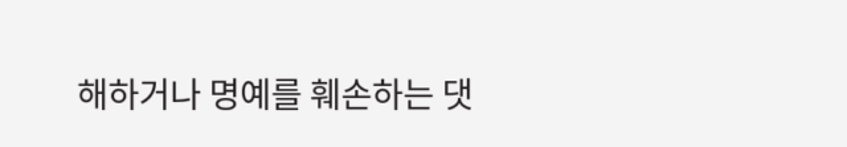해하거나 명예를 훼손하는 댓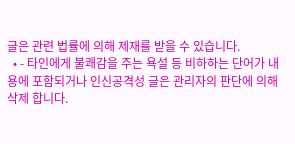글은 관련 법률에 의해 제재를 받을 수 있습니다.
  • - 타인에게 불쾌감을 주는 욕설 등 비하하는 단어가 내용에 포함되거나 인신공격성 글은 관리자의 판단에 의해 삭제 합니다.